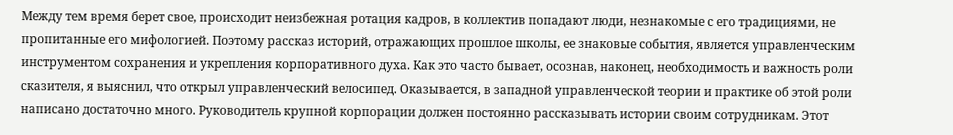Между тем время берет свое, происходит неизбежная ротация кадров, в коллектив попадают люди, незнакомые с его традициями, не пропитанные его мифологией. Поэтому рассказ историй, отражающих прошлое школы, ее знаковые события, является управленческим инструментом сохранения и укрепления корпоративного духа. Как это часто бывает, осознав, наконец, необходимость и важность роли сказителя, я выяснил, что открыл управленческий велосипед. Оказывается, в западной управленческой теории и практике об этой роли написано достаточно много. Руководитель крупной корпорации должен постоянно рассказывать истории своим сотрудникам. Этот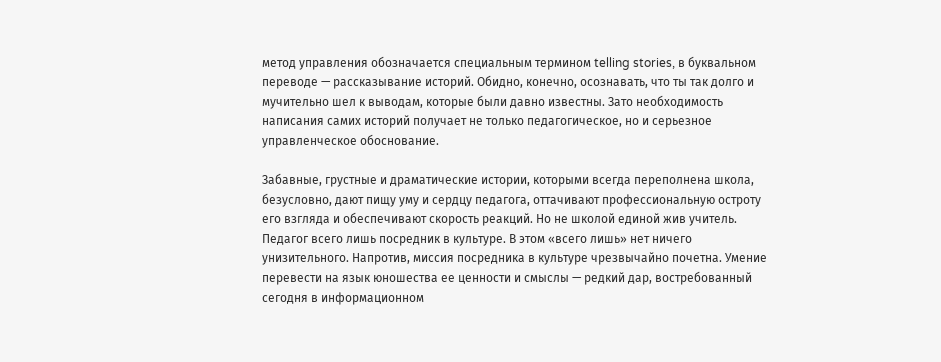метод управления обозначается специальным термином telling stories, в буквальном переводе — рассказывание историй. Обидно, конечно, осознавать, что ты так долго и мучительно шел к выводам, которые были давно известны. Зато необходимость написания самих историй получает не только педагогическое, но и серьезное управленческое обоснование.

Забавные, грустные и драматические истории, которыми всегда переполнена школа, безусловно, дают пищу уму и сердцу педагога, оттачивают профессиональную остроту его взгляда и обеспечивают скорость реакций. Но не школой единой жив учитель. Педагог всего лишь посредник в культуре. В этом «всего лишь» нет ничего унизительного. Напротив, миссия посредника в культуре чрезвычайно почетна. Умение перевести на язык юношества ее ценности и смыслы — редкий дар, востребованный сегодня в информационном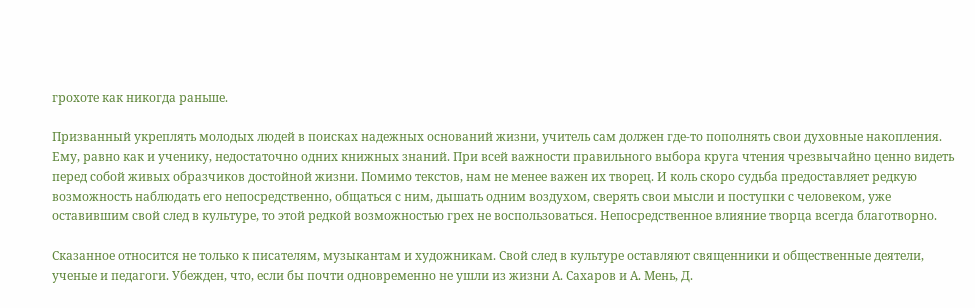грохоте как никогда раньше.

Призванный укреплять молодых людей в поисках надежных оснований жизни, учитель сам должен где-то пополнять свои духовные накопления. Ему, равно как и ученику, недостаточно одних книжных знаний. При всей важности правильного выбора круга чтения чрезвычайно ценно видеть перед собой живых образчиков достойной жизни. Помимо текстов, нам не менее важен их творец. И коль скоро судьба предоставляет редкую возможность наблюдать его непосредственно, общаться с ним, дышать одним воздухом, сверять свои мысли и поступки с человеком, уже оставившим свой след в культуре, то этой редкой возможностью грех не воспользоваться. Непосредственное влияние творца всегда благотворно.

Сказанное относится не только к писателям, музыкантам и художникам. Свой след в культуре оставляют священники и общественные деятели, ученые и педагоги. Убежден, что, если бы почти одновременно не ушли из жизни А. Сахаров и А. Мень, Д.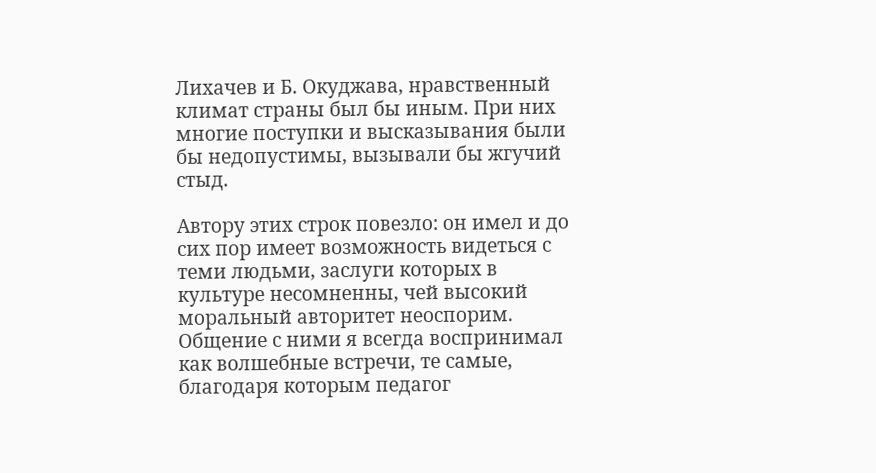Лихачев и Б. Окуджава, нравственный климат страны был бы иным. При них многие поступки и высказывания были бы недопустимы, вызывали бы жгучий стыд.

Автору этих строк повезло: он имел и до сих пор имеет возможность видеться с теми людьми, заслуги которых в культуре несомненны, чей высокий моральный авторитет неоспорим. Общение с ними я всегда воспринимал как волшебные встречи, те самые, благодаря которым педагог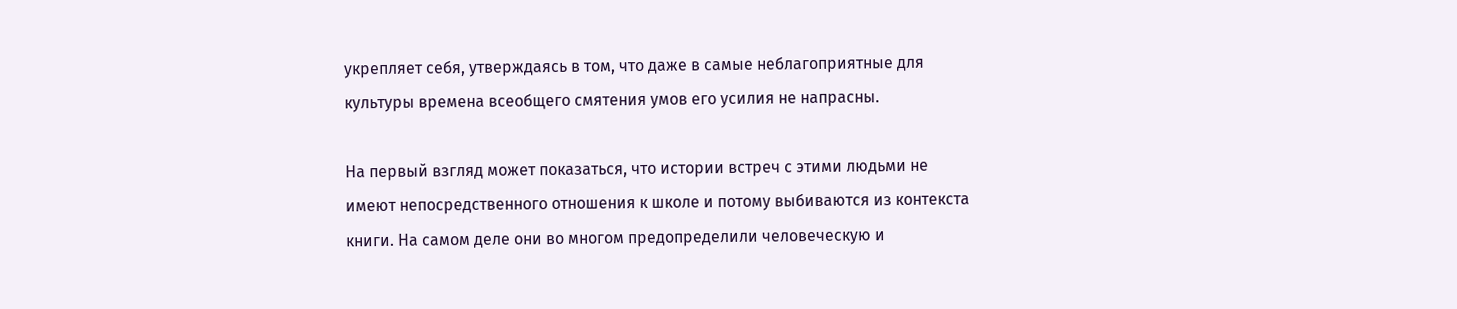укрепляет себя, утверждаясь в том, что даже в самые неблагоприятные для культуры времена всеобщего смятения умов его усилия не напрасны.

На первый взгляд может показаться, что истории встреч с этими людьми не имеют непосредственного отношения к школе и потому выбиваются из контекста книги. На самом деле они во многом предопределили человеческую и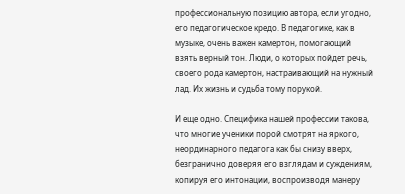профессиональную позицию автора, если угодно, его педагогическое кредо. В педагогике, как в музыке, очень важен камертон, помогающий взять верный тон. Люди, о которых пойдет речь, своего рода камертон, настраивающий на нужный лад. Их жизнь и судьба тому порукой.

И еще одно. Специфика нашей профессии такова, что многие ученики порой смотрят на яркого, неординарного педагога как бы снизу вверх, безгранично доверяя его взглядам и суждениям, копируя его интонации, воспроизводя манеру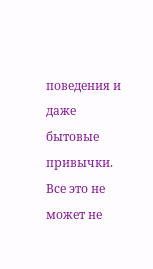поведения и даже бытовые привычки. Все это не может не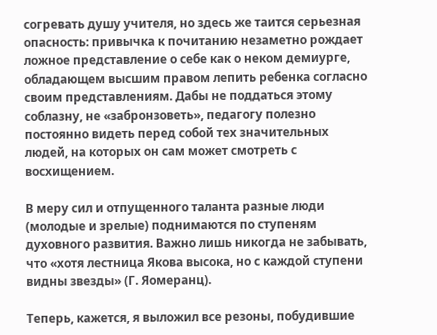согревать душу учителя, но здесь же таится серьезная опасность: привычка к почитанию незаметно рождает ложное представление о себе как о неком демиурге, обладающем высшим правом лепить ребенка согласно своим представлениям. Дабы не поддаться этому соблазну, не «забронзоветь», педагогу полезно постоянно видеть перед собой тех значительных людей, на которых он сам может смотреть с восхищением.

В меру сил и отпущенного таланта разные люди (молодые и зрелые) поднимаются по ступеням духовного развития. Важно лишь никогда не забывать, что «хотя лестница Якова высока, но с каждой ступени видны звезды» (Г. Яомеранц).

Теперь, кажется, я выложил все резоны, побудившие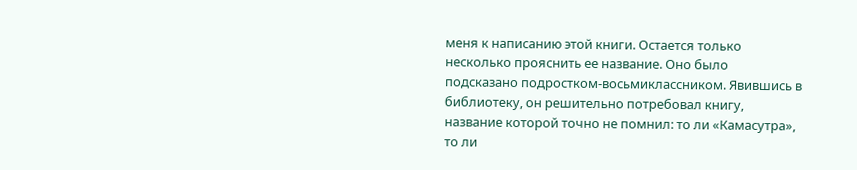меня к написанию этой книги. Остается только несколько прояснить ее название. Оно было подсказано подростком-восьмиклассником. Явившись в библиотеку, он решительно потребовал книгу, название которой точно не помнил: то ли «Камасутра», то ли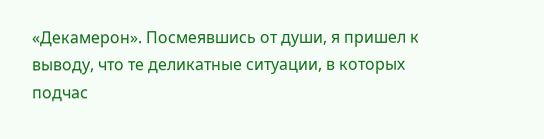«Декамерон». Посмеявшись от души, я пришел к выводу, что те деликатные ситуации, в которых подчас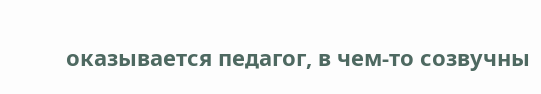оказывается педагог, в чем-то созвучны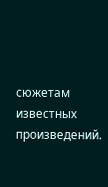сюжетам известных произведений.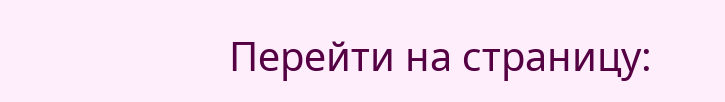Перейти на страницу: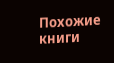Похожие книги